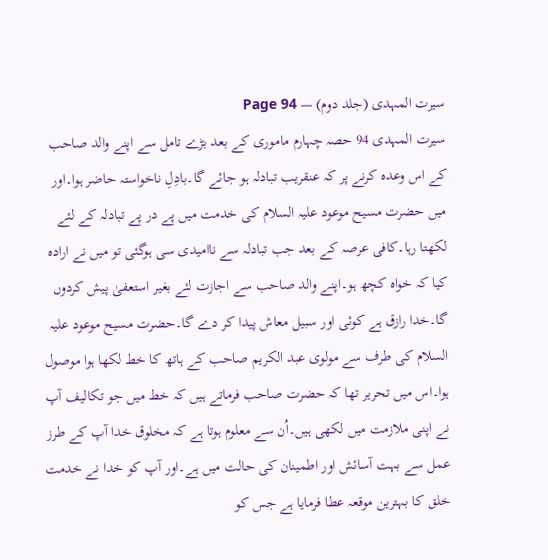سیرت المہدی (جلد دوم) — Page 94
سیرت المہدی 94 حصہ چہارم ماموری کے بعد بڑے تامل سے اپنے والد صاحب کے اس وعدہ کرنے پر کہ عنقریب تبادلہ ہو جائے گا۔بادِلِ ناخواستہ حاضر ہوا۔اور میں حضرت مسیح موعود علیہ السلام کی خدمت میں پے در پے تبادلہ کے لئے لکھتا رہا۔کافی عرصہ کے بعد جب تبادلہ سے ناامیدی سی ہوگئی تو میں نے ارادہ کیا کہ خواہ کچھ ہو۔اپنے والد صاحب سے اجازت لئے بغیر استعفیٰ پیش کردوں گا۔خدا رازق ہے کوئی اور سبیل معاش پیدا کر دے گا۔حضرت مسیح موعود علیہ السلام کی طرف سے مولوی عبد الکریم صاحب کے ہاتھ کا خط لکھا ہوا موصول ہوا۔اس میں تحریر تھا کہ حضرت صاحب فرماتے ہیں کہ خط میں جو تکالیف آپ نے اپنی ملازمت میں لکھی ہیں۔اُن سے معلوم ہوتا ہے کہ مخلوق خدا آپ کے طرز عمل سے بہت آسائش اور اطمینان کی حالت میں ہے۔اور آپ کو خدا نے خدمت خلق کا بہترین موقعہ عطا فرمایا ہے جس کو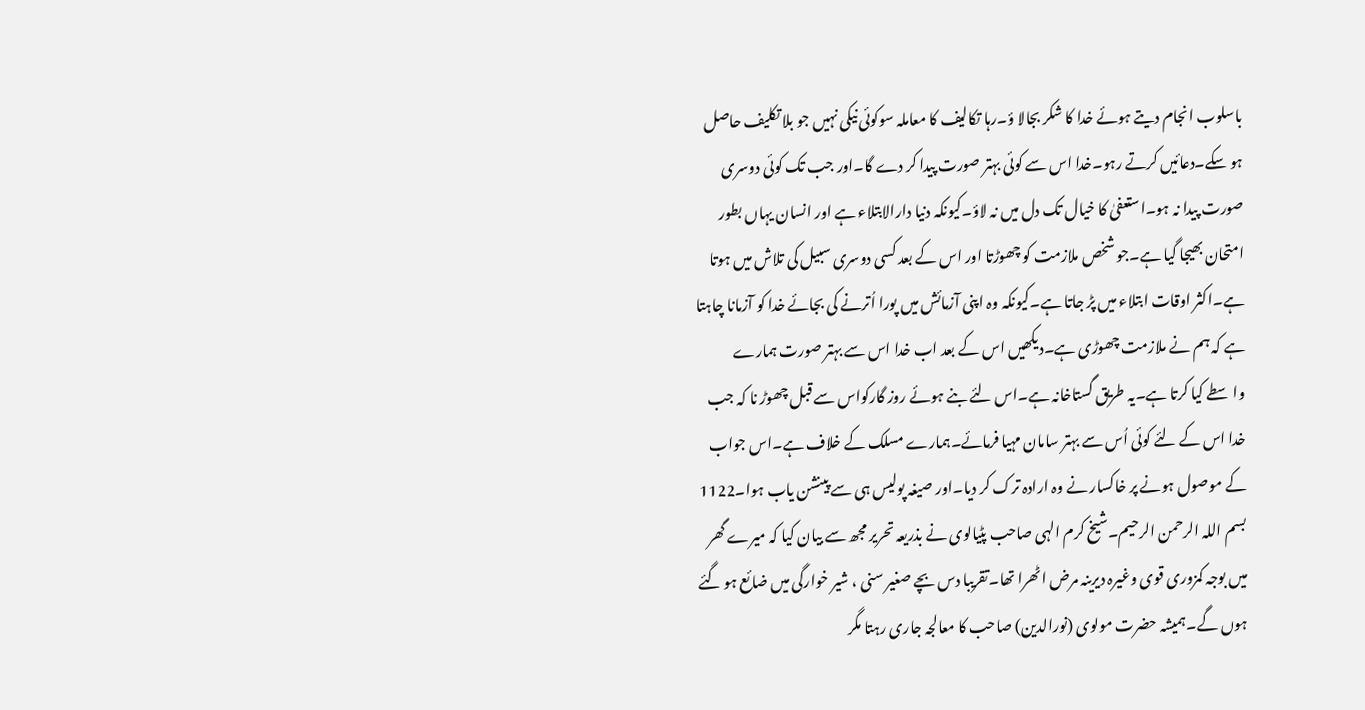باسلوب انجام دیتے ہوئے خدا کا شکر بجالا ؤ۔رہا تکالیف کا معاملہ سوکوئی نیکی نہیں جو بلا تکلیف حاصل ہو سکے۔دعائیں کرتے رہو۔خدا اس سے کوئی بہتر صورت پیدا کر دے گا۔اور جب تک کوئی دوسری صورت پیدا نہ ہو۔استعفیٰ کا خیال تک دل میں نہ لاؤ۔کیونکہ دنیا دارالابتلاء ہے اور انسان یہاں بطور امتحان بھیجا گیا ہے۔جو شخص ملازمت کو چھوڑتا اور اس کے بعد کسی دوسری سبیل کی تلاش میں ہوتا ہے۔اکثر اوقات ابتلاء میں پڑ جاتا ہے۔کیونکہ وہ اپنی آزمائش میں پورا اُترنے کی بجائے خدا کو آزمانا چاہتا ہے کہ ہم نے ملازمت چھوڑی ہے۔دیکھیں اس کے بعد اب خدا اس سے بہتر صورت ہمارے واسطے کیا کرتا ہے۔یہ طریق گستاخانہ ہے۔اس لئے بنے ہوئے روز گارکواس سے قبل چھوڑ نا کہ جب خدا اس کے لئے کوئی اُس سے بہتر سامان مہیا فرمائے۔ہمارے مسلک کے خلاف ہے۔اس جواب کے موصول ہونے پر خاکسار نے وہ ارادہ ترک کر دیا۔اور صیغہ پولیس ہی سے پینشن یاب ہوا۔1122 بسم اللہ الرحمن الرحیم۔شیخ کرم الہی صاحب پٹیالوی نے بذریعہ تحریر مجھ سے بیان کیا کہ میرے گھر میں بوجہ کمزوری قوی وغیرہ دیرینہ مرض اٹھرا تھا۔تقریبا دس بچے صغیر سنی ، شیر خوارگی میں ضائع ہو گئے ہوں گے۔ہمیشہ حضرت مولوی (نورالدین) صاحب کا معالجہ جاری رہتا مگر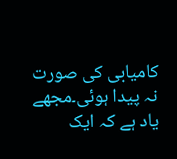کامیابی کی صورت نہ پیدا ہوئی۔مجھے یاد ہے کہ ایک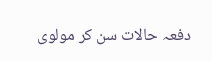دفعہ حالات سن کر مولوی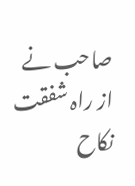صاحب نے از راہ شفقت نکاح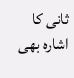ثانی کا اشارہ بھی